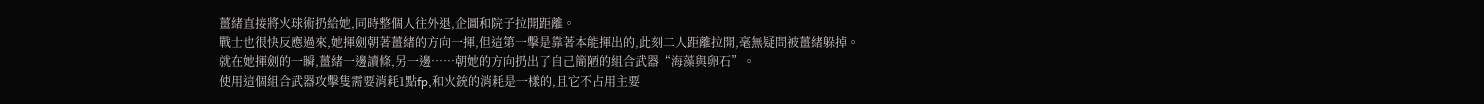薑緒直接將火球術扔給她,同時整個人往外退,企圖和院子拉開距離。
戰士也很快反應過來,她揮劍朝著薑緒的方向一揮,但這第一擊是靠著本能揮出的,此刻二人距離拉開,毫無疑問被薑緒躲掉。
就在她揮劍的一瞬,薑緒一邊讀條,另一邊……朝她的方向扔出了自己簡陋的組合武器“海藻與卵石”。
使用這個組合武器攻擊隻需要消耗1點fp,和火銃的消耗是一樣的,且它不占用主要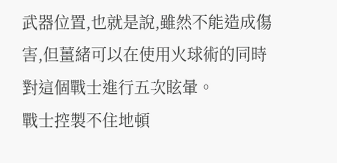武器位置,也就是說,雖然不能造成傷害,但薑緒可以在使用火球術的同時對這個戰士進行五次眩暈。
戰士控製不住地頓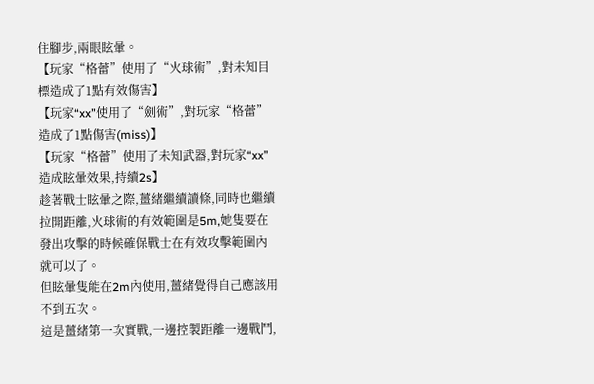住腳步,兩眼眩暈。
【玩家“格蕾”使用了“火球術”,對未知目標造成了1點有效傷害】
【玩家“xx”使用了“劍術”,對玩家“格蕾”造成了1點傷害(miss)】
【玩家“格蕾”使用了未知武器,對玩家“xx”造成眩暈效果,持續2s】
趁著戰士眩暈之際,薑緒繼續讀條,同時也繼續拉開距離,火球術的有效範圍是5m,她隻要在發出攻擊的時候確保戰士在有效攻擊範圍內就可以了。
但眩暈隻能在2m內使用,薑緒覺得自己應該用不到五次。
這是薑緒第一次實戰,一邊控製距離一邊戰鬥,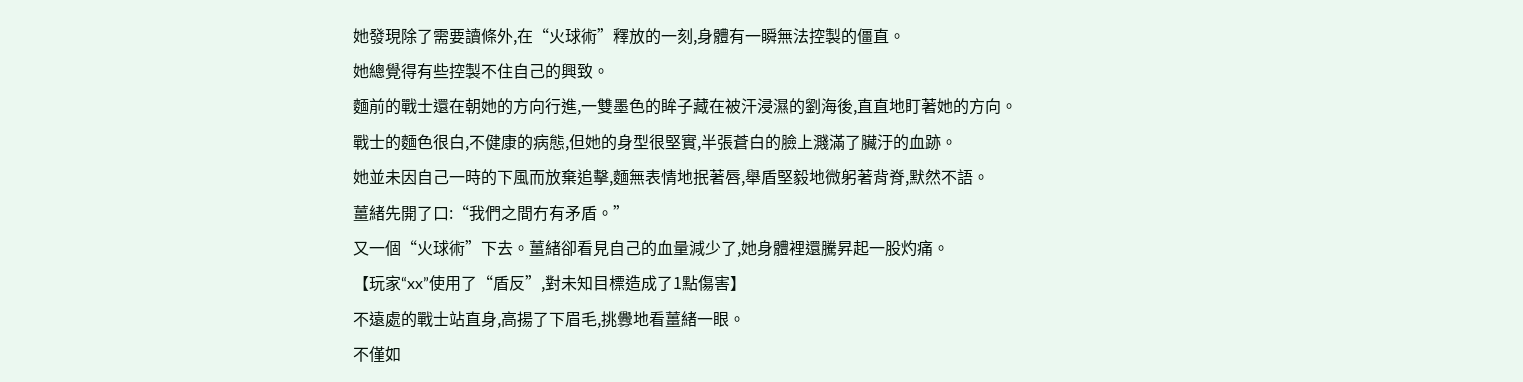她發現除了需要讀條外,在“火球術”釋放的一刻,身體有一瞬無法控製的僵直。
她總覺得有些控製不住自己的興致。
麵前的戰士還在朝她的方向行進,一雙墨色的眸子藏在被汗浸濕的劉海後,直直地盯著她的方向。
戰士的麵色很白,不健康的病態,但她的身型很堅實,半張蒼白的臉上濺滿了臟汙的血跡。
她並未因自己一時的下風而放棄追擊,麵無表情地抿著唇,舉盾堅毅地微躬著背脊,默然不語。
薑緒先開了口:“我們之間冇有矛盾。”
又一個“火球術”下去。薑緒卻看見自己的血量減少了,她身體裡還騰昇起一股灼痛。
【玩家“xx”使用了“盾反”,對未知目標造成了1點傷害】
不遠處的戰士站直身,高揚了下眉毛,挑釁地看薑緒一眼。
不僅如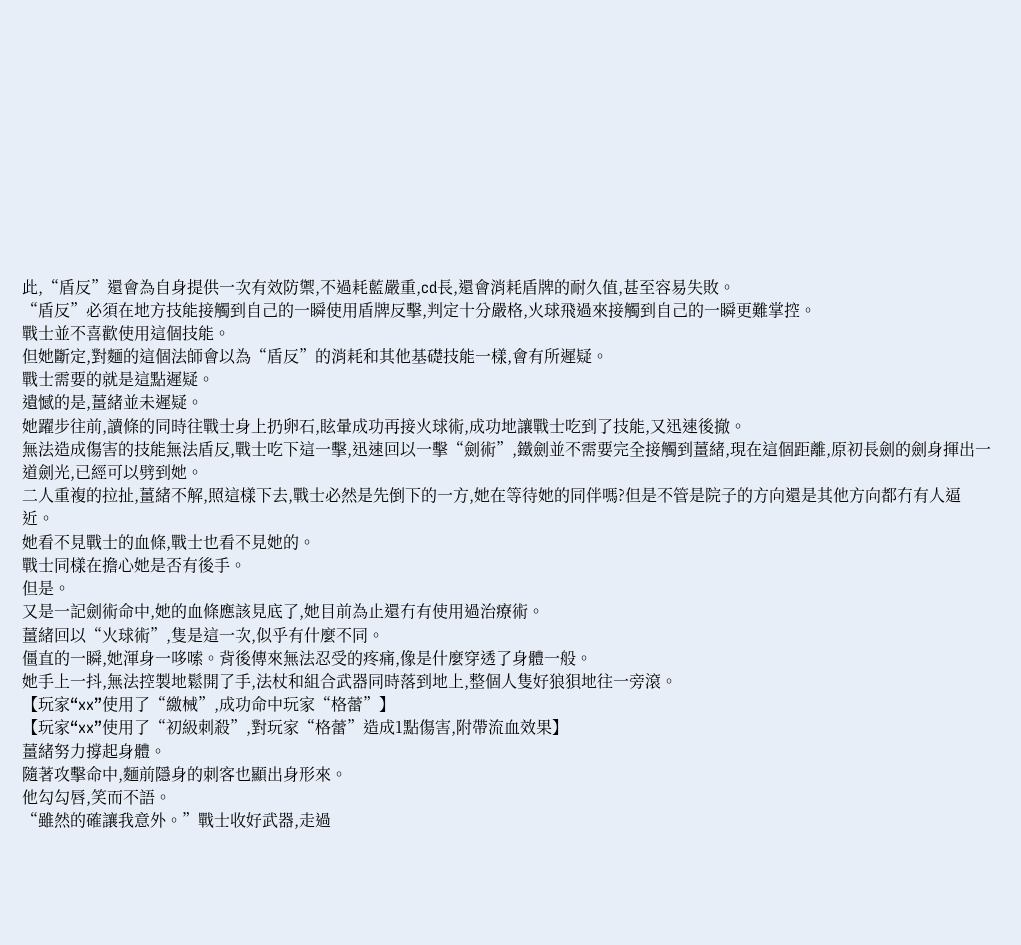此,“盾反”還會為自身提供一次有效防禦,不過耗藍嚴重,cd長,還會消耗盾牌的耐久值,甚至容易失敗。
“盾反”必須在地方技能接觸到自己的一瞬使用盾牌反擊,判定十分嚴格,火球飛過來接觸到自己的一瞬更難掌控。
戰士並不喜歡使用這個技能。
但她斷定,對麵的這個法師會以為“盾反”的消耗和其他基礎技能一樣,會有所遲疑。
戰士需要的就是這點遲疑。
遺憾的是,薑緒並未遲疑。
她躍步往前,讀條的同時往戰士身上扔卵石,眩暈成功再接火球術,成功地讓戰士吃到了技能,又迅速後撤。
無法造成傷害的技能無法盾反,戰士吃下這一擊,迅速回以一擊“劍術”,鐵劍並不需要完全接觸到薑緒,現在這個距離,原初長劍的劍身揮出一道劍光,已經可以劈到她。
二人重複的拉扯,薑緒不解,照這樣下去,戰士必然是先倒下的一方,她在等待她的同伴嗎?但是不管是院子的方向還是其他方向都冇有人逼近。
她看不見戰士的血條,戰士也看不見她的。
戰士同樣在擔心她是否有後手。
但是。
又是一記劍術命中,她的血條應該見底了,她目前為止還冇有使用過治療術。
薑緒回以“火球術”,隻是這一次,似乎有什麼不同。
僵直的一瞬,她渾身一哆嗦。背後傳來無法忍受的疼痛,像是什麼穿透了身體一般。
她手上一抖,無法控製地鬆開了手,法杖和組合武器同時落到地上,整個人隻好狼狽地往一旁滾。
【玩家“xx”使用了“繳械”,成功命中玩家“格蕾”】
【玩家“xx”使用了“初級刺殺”,對玩家“格蕾”造成1點傷害,附帶流血效果】
薑緒努力撐起身體。
隨著攻擊命中,麵前隱身的刺客也顯出身形來。
他勾勾唇,笑而不語。
“雖然的確讓我意外。”戰士收好武器,走過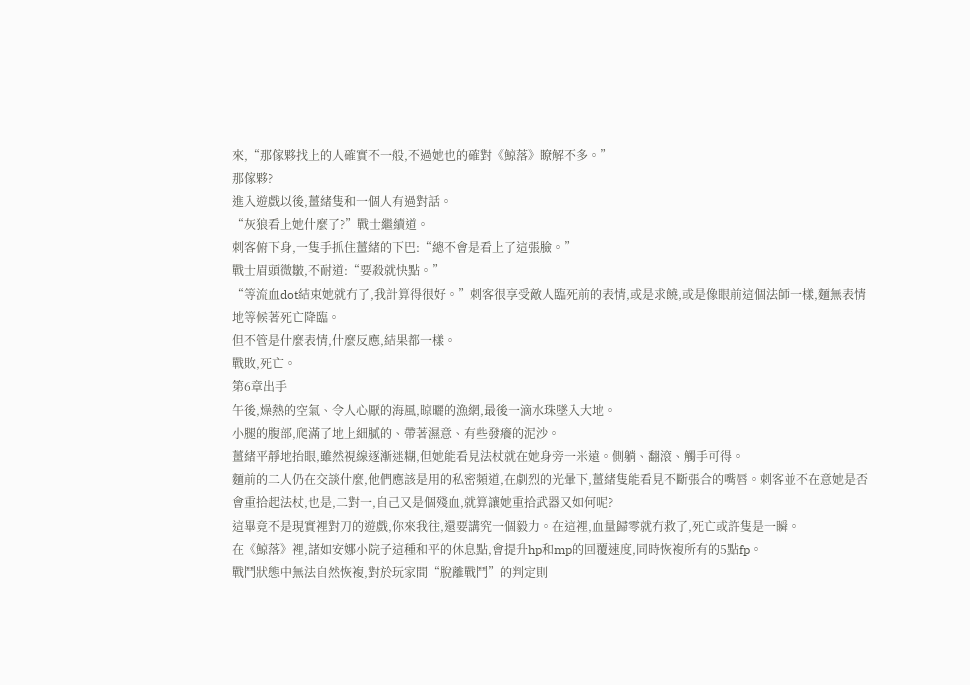來,“那傢夥找上的人確實不一般,不過她也的確對《鯨落》瞭解不多。”
那傢夥?
進入遊戲以後,薑緒隻和一個人有過對話。
“灰狼看上她什麼了?”戰士繼續道。
刺客俯下身,一隻手抓住薑緒的下巴:“總不會是看上了這張臉。”
戰士眉頭微皺,不耐道:“要殺就快點。”
“等流血dot結束她就冇了,我計算得很好。”刺客很享受敵人臨死前的表情,或是求饒,或是像眼前這個法師一樣,麵無表情地等候著死亡降臨。
但不管是什麼表情,什麼反應,結果都一樣。
戰敗,死亡。
第6章出手
午後,燥熱的空氣、令人心厭的海風,晾曬的漁網,最後一滴水珠墜入大地。
小腿的腹部,爬滿了地上細膩的、帶著濕意、有些發癢的泥沙。
薑緒平靜地抬眼,雖然視線逐漸迷糊,但她能看見法杖就在她身旁一米遠。側躺、翻滾、觸手可得。
麵前的二人仍在交談什麼,他們應該是用的私密頻道,在劇烈的光暈下,薑緒隻能看見不斷張合的嘴唇。刺客並不在意她是否會重拾起法杖,也是,二對一,自己又是個殘血,就算讓她重拾武器又如何呢?
這畢竟不是現實裡對刀的遊戲,你來我往,還要講究一個毅力。在這裡,血量歸零就冇救了,死亡或許隻是一瞬。
在《鯨落》裡,諸如安娜小院子這種和平的休息點,會提升hp和mp的回覆速度,同時恢複所有的5點fp。
戰鬥狀態中無法自然恢複,對於玩家間“脫離戰鬥”的判定則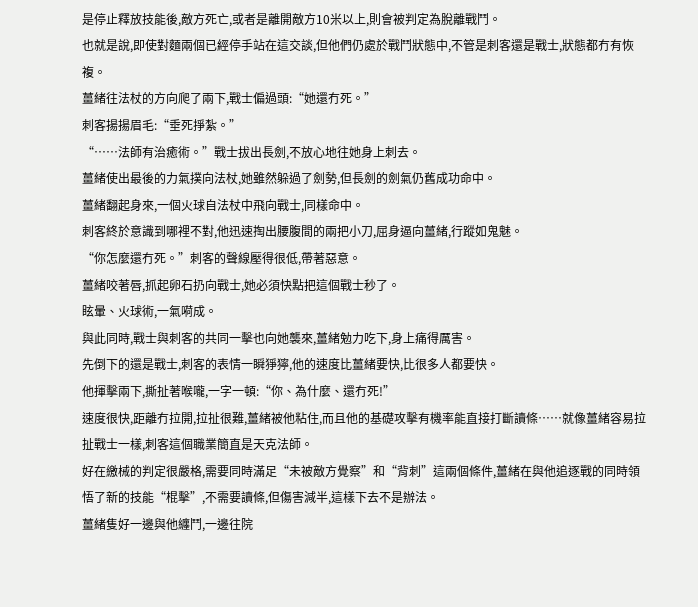是停止釋放技能後,敵方死亡,或者是離開敵方10米以上,則會被判定為脫離戰鬥。
也就是說,即使對麵兩個已經停手站在這交談,但他們仍處於戰鬥狀態中,不管是刺客還是戰士,狀態都冇有恢複。
薑緒往法杖的方向爬了兩下,戰士偏過頭:“她還冇死。”
刺客揚揚眉毛:“垂死掙紮。”
“……法師有治癒術。”戰士拔出長劍,不放心地往她身上刺去。
薑緒使出最後的力氣撲向法杖,她雖然躲過了劍勢,但長劍的劍氣仍舊成功命中。
薑緒翻起身來,一個火球自法杖中飛向戰士,同樣命中。
刺客終於意識到哪裡不對,他迅速掏出腰腹間的兩把小刀,屈身逼向薑緒,行蹤如鬼魅。
“你怎麼還冇死。”刺客的聲線壓得很低,帶著惡意。
薑緒咬著唇,抓起卵石扔向戰士,她必須快點把這個戰士秒了。
眩暈、火球術,一氣嗬成。
與此同時,戰士與刺客的共同一擊也向她襲來,薑緒勉力吃下,身上痛得厲害。
先倒下的還是戰士,刺客的表情一瞬猙獰,他的速度比薑緒要快,比很多人都要快。
他揮擊兩下,撕扯著喉嚨,一字一頓:“你、為什麼、還冇死!”
速度很快,距離冇拉開,拉扯很難,薑緒被他粘住,而且他的基礎攻擊有機率能直接打斷讀條……就像薑緒容易拉扯戰士一樣,刺客這個職業簡直是天克法師。
好在繳械的判定很嚴格,需要同時滿足“未被敵方覺察”和“背刺”這兩個條件,薑緒在與他追逐戰的同時領悟了新的技能“棍擊”,不需要讀條,但傷害減半,這樣下去不是辦法。
薑緒隻好一邊與他纏鬥,一邊往院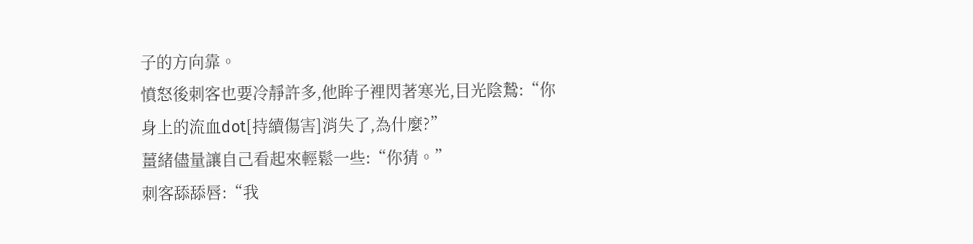子的方向靠。
憤怒後刺客也要冷靜許多,他眸子裡閃著寒光,目光陰鷙:“你身上的流血dot[持續傷害]消失了,為什麼?”
薑緒儘量讓自己看起來輕鬆一些:“你猜。”
刺客舔舔唇:“我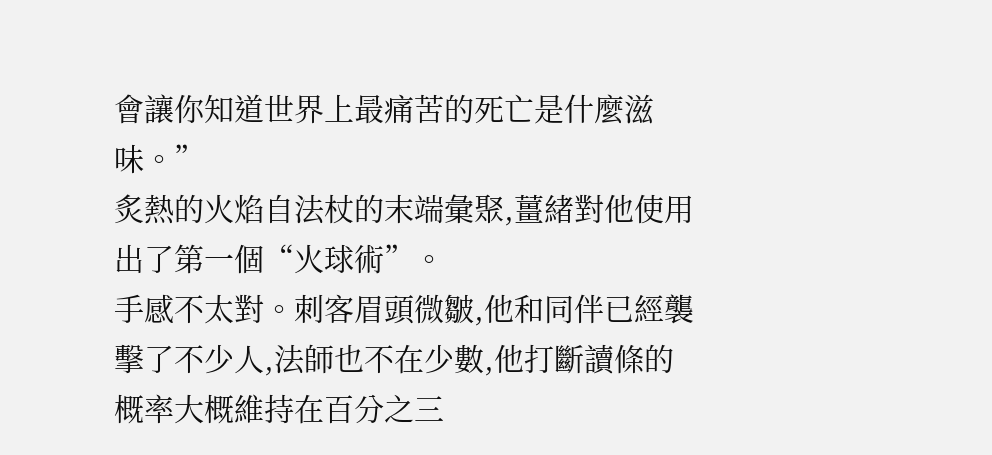會讓你知道世界上最痛苦的死亡是什麼滋味。”
炙熱的火焰自法杖的末端彙聚,薑緒對他使用出了第一個“火球術”。
手感不太對。刺客眉頭微皺,他和同伴已經襲擊了不少人,法師也不在少數,他打斷讀條的概率大概維持在百分之三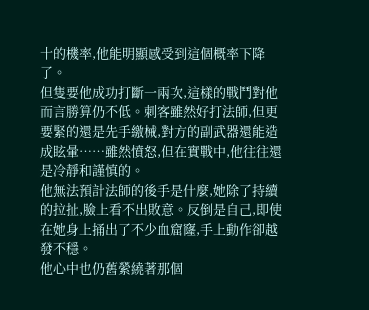十的機率,他能明顯感受到這個概率下降了。
但隻要他成功打斷一兩次,這樣的戰鬥對他而言勝算仍不低。刺客雖然好打法師,但更要緊的還是先手繳械,對方的副武器還能造成眩暈……雖然憤怒,但在實戰中,他往往還是冷靜和謹慎的。
他無法預計法師的後手是什麼,她除了持續的拉扯,臉上看不出敗意。反倒是自己,即使在她身上捅出了不少血窟窿,手上動作卻越發不穩。
他心中也仍舊縈繞著那個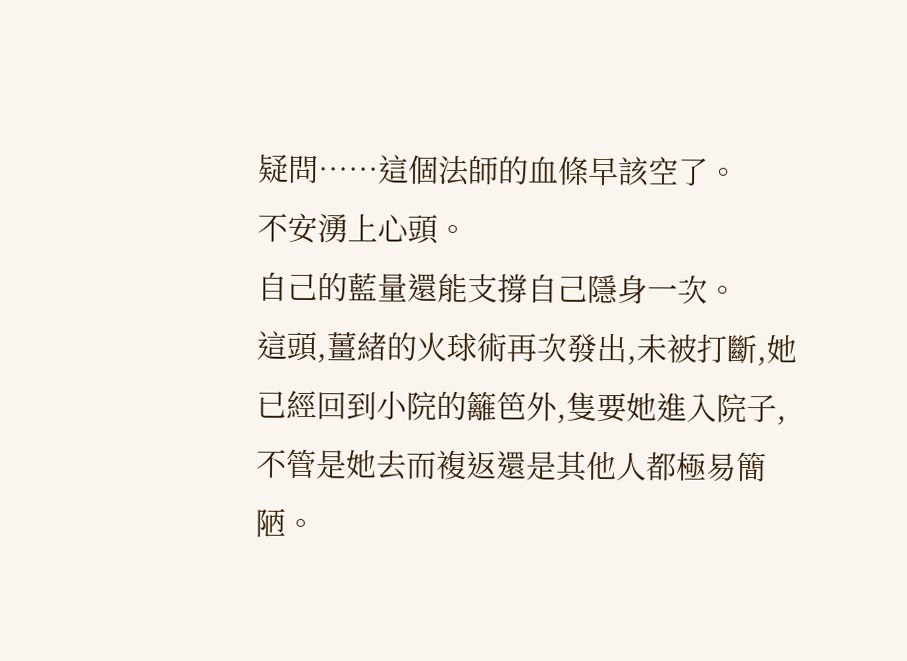疑問……這個法師的血條早該空了。
不安湧上心頭。
自己的藍量還能支撐自己隱身一次。
這頭,薑緒的火球術再次發出,未被打斷,她已經回到小院的籬笆外,隻要她進入院子,不管是她去而複返還是其他人都極易簡陋。